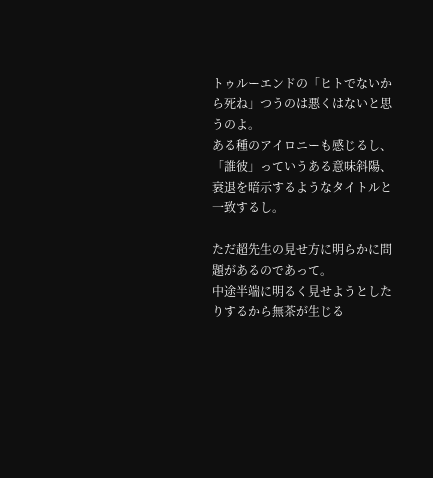トゥルーエンドの「ヒトでないから死ね」つうのは悪くはないと思うのよ。
ある種のアイロニーも感じるし、「誰彼」っていうある意味斜陽、衰退を暗示するようなタイトルと一致するし。

ただ超先生の見せ方に明らかに問題があるのであって。
中途半端に明るく見せようとしたりするから無茶が生じる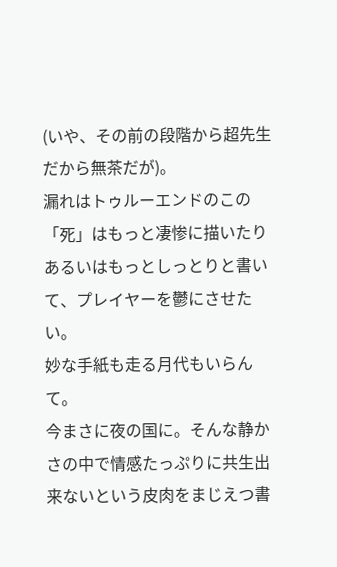(いや、その前の段階から超先生だから無茶だが)。
漏れはトゥルーエンドのこの「死」はもっと凄惨に描いたりあるいはもっとしっとりと書いて、プレイヤーを鬱にさせたい。
妙な手紙も走る月代もいらんて。
今まさに夜の国に。そんな静かさの中で情感たっぷりに共生出来ないという皮肉をまじえつ書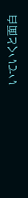いていくと面白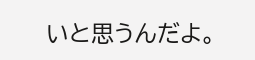いと思うんだよ。